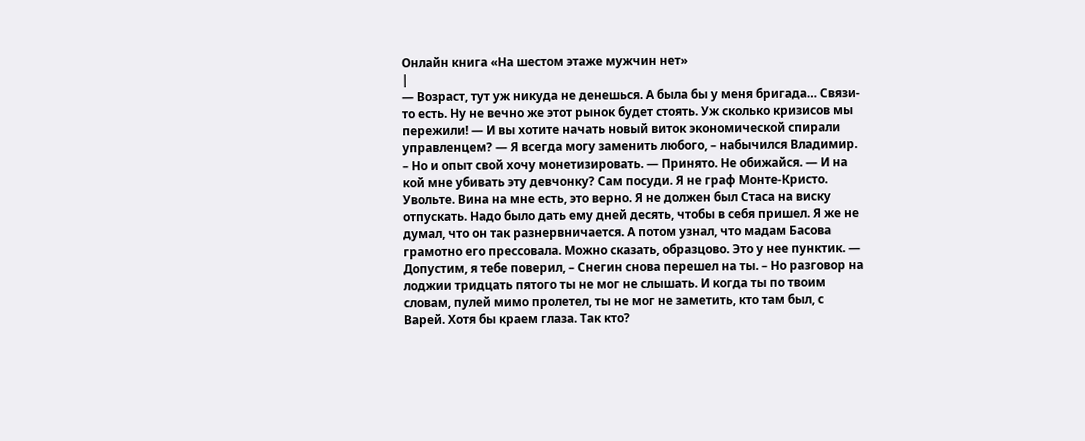Онлайн книга «На шестом этаже мужчин нет»
|
— Возраст, тут уж никуда не денешься. А была бы у меня бригада… Связи-то есть. Ну не вечно же этот рынок будет стоять. Уж сколько кризисов мы пережили! — И вы хотите начать новый виток экономической спирали управленцем? — Я всегда могу заменить любого, – набычился Владимир. – Но и опыт свой хочу монетизировать. — Принято. Не обижайся. — И на кой мне убивать эту девчонку? Сам посуди. Я не граф Монте-Кристо. Увольте. Вина на мне есть, это верно. Я не должен был Стаса на виску отпускать. Надо было дать ему дней десять, чтобы в себя пришел. Я же не думал, что он так разнервничается. А потом узнал, что мадам Басова грамотно его прессовала. Можно сказать, образцово. Это у нее пунктик. — Допустим, я тебе поверил, – Снегин снова перешел на ты. – Но разговор на лоджии тридцать пятого ты не мог не слышать. И когда ты по твоим словам, пулей мимо пролетел, ты не мог не заметить, кто там был, с Варей. Хотя бы краем глаза. Так кто?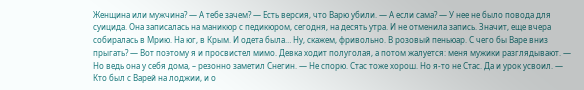Женщина или мужчина? — А тебе зачем? — Есть версия, что Варю убили. — А если сама? — У нее не было повода для суицида. Она записалась на маникюр с педикюром, сегодня, на десять утра. И не отменила запись. Значит, еще вчера собиралась в Мрию. На юг, в Крым. И одета была… Ну, скажем, фривольно. В розовый пеньюар. С чего бы Варе вниз прыгать? — Вот поэтому я и просвистел мимо. Девка ходит полуголая, а потом жалуется: меня мужики разглядывают. — Но ведь она у себя дома, – резонно заметил Снегин. — Не спорю. Стас тоже хорош. Но я-то не Стас. Да и урок усвоил. — Кто был с Варей на лоджии, и о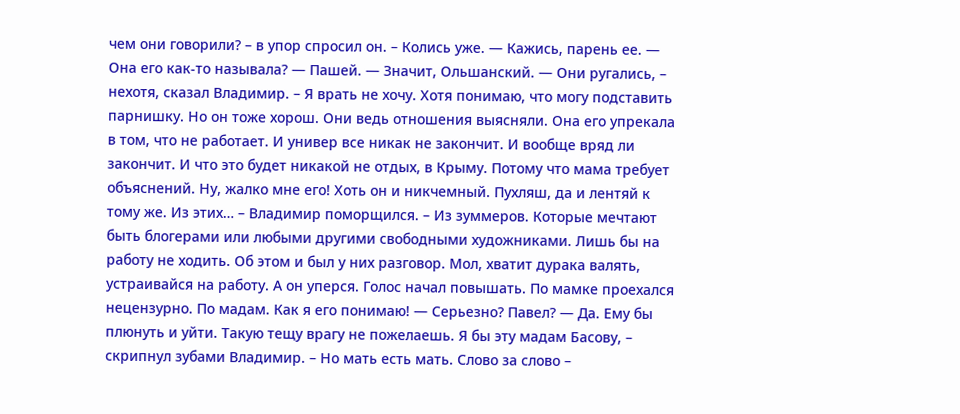чем они говорили? – в упор спросил он. – Колись уже. — Кажись, парень ее. — Она его как-то называла? — Пашей. — Значит, Ольшанский. — Они ругались, – нехотя, сказал Владимир. – Я врать не хочу. Хотя понимаю, что могу подставить парнишку. Но он тоже хорош. Они ведь отношения выясняли. Она его упрекала в том, что не работает. И универ все никак не закончит. И вообще вряд ли закончит. И что это будет никакой не отдых, в Крыму. Потому что мама требует объяснений. Ну, жалко мне его! Хоть он и никчемный. Пухляш, да и лентяй к тому же. Из этих… – Владимир поморщился. – Из зуммеров. Которые мечтают быть блогерами или любыми другими свободными художниками. Лишь бы на работу не ходить. Об этом и был у них разговор. Мол, хватит дурака валять, устраивайся на работу. А он уперся. Голос начал повышать. По мамке проехался нецензурно. По мадам. Как я его понимаю! — Серьезно? Павел? — Да. Ему бы плюнуть и уйти. Такую тещу врагу не пожелаешь. Я бы эту мадам Басову, – скрипнул зубами Владимир. – Но мать есть мать. Слово за слово –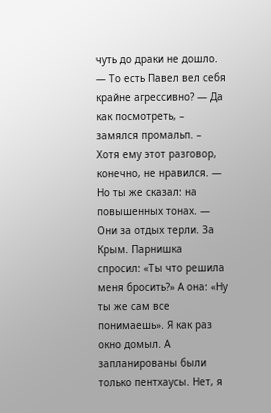чуть до драки не дошло. — То есть Павел вел себя крайне агрессивно? — Да как посмотреть, – замялся промальп. – Хотя ему этот разговор, конечно, не нравился. — Но ты же сказал: на повышенных тонах. — Они за отдых терли. За Крым. Парнишка спросил: «Ты что решила меня бросить?» А она: «Ну ты же сам все понимаешь». Я как раз окно домыл. А запланированы были только пентхаусы. Нет, я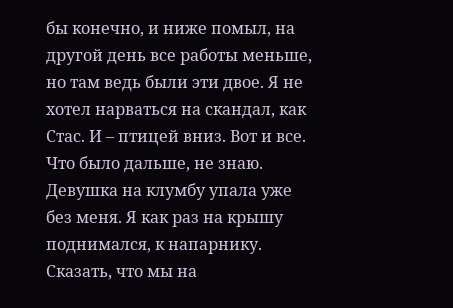бы конечно, и ниже помыл, на другой день все работы меньше, но там ведь были эти двое. Я не хотел нарваться на скандал, как Стас. И – птицей вниз. Вот и все. Что было дальше, не знаю. Девушка на клумбу упала уже без меня. Я как раз на крышу поднимался, к напарнику. Сказать, что мы на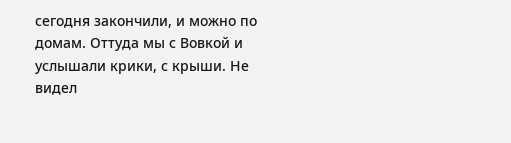сегодня закончили, и можно по домам. Оттуда мы с Вовкой и услышали крики, с крыши. Не видел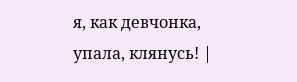я, как девчонка, упала, клянусь! |